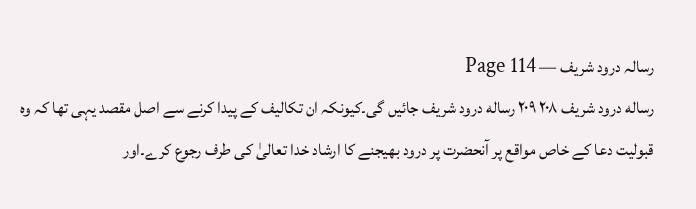رسالہ درود شریف — Page 114
رساله درود شریف ۲۰۸ ۲۰۹ رساله درود شریف جائیں گی۔کیونکہ ان تکالیف کے پیدا کرنے سے اصل مقصد یہی تھا کہ وہ قبولیت دعا کے خاص مواقع پر آنحضرت پر درود بھیجنے کا ارشاد خدا تعالیٰ کی طرف رجوع کرے۔اور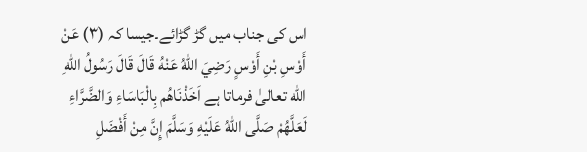اس کی جناب میں گڑ گڑائے۔جیسا کہ (۳) عَنْ أَوْسِ بْنِ أَوْسٍ رَضِيَ اللهُ عَنْهُ قَالَ قَالَ رَسُولُ اللهِ الله تعالیٰ فرماتا ہے اَخَذْنَاهُم بِالْبَاسَاءِ وَالضَّرَّاءِ لَعَلَّهُمْ صَلَّى اللهُ عَلَيْهِ وَسَلَّمَ إِنَّ مِنْ أَفْضَلِ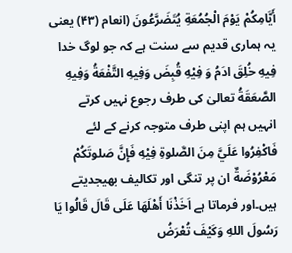أَيَّامِكُمْ يَوْمَ الْجُمُعَةِ يُتَضَرَّعُونَ (انعام (۴۳) یعنی یہ ہماری قدیم سے سنت ہے کہ جو لوگ خدا فِيهِ خُلِقَ ادَمُ وَ فِيْهِ قُبِضَ وَفِيهِ التَّفْعَةُ وَفِيهِ الصَّعَقَةُ تعالیٰ کی طرف رجوع نہیں کرتے انہیں ہم اپنی طرف متوجہ کرنے کے لئے فَاكْفِرُوا عَلَيَّ مِنَ الصَّلوةِ فِيْهِ فَإِنَّ صَلوتَكُمْ مَعْرُوْضَةٌ ان پر تنگی اور تکالیف بھیجدیتے ہیں۔اور فرماتا ہے اَخَذْنَا أَهْلَهَا عَلَى قَالَ قَالُوا يَا رَسُولَ اللهِ وَكَيْفَ تُعْرَضُ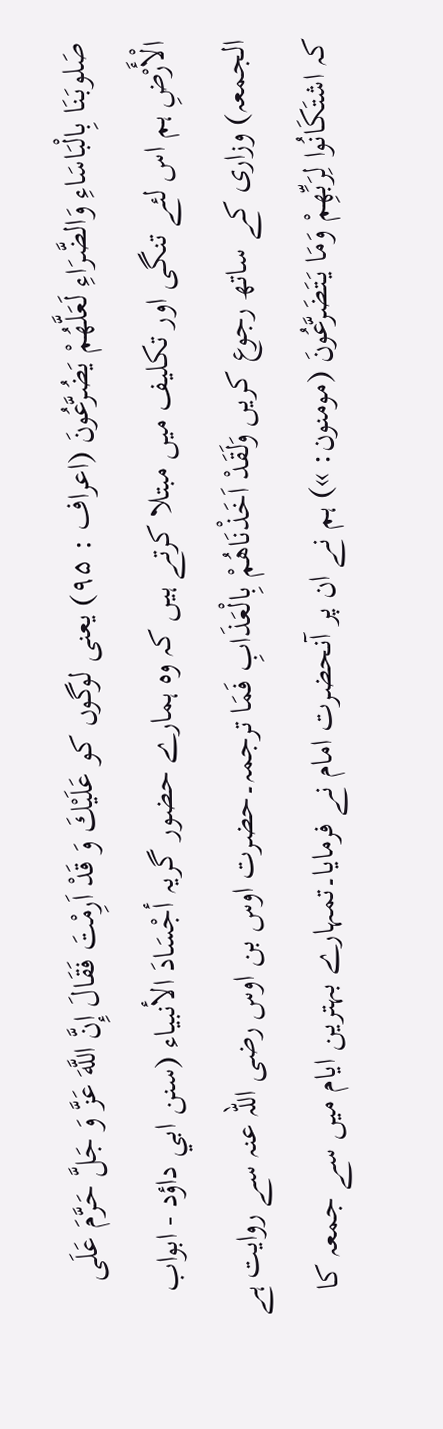صَلوبَنَا بِالْبَاسَاءِ وَالضَّرَاءِ لَعَلَّهُمْ يَضُرَّعُونَ (اعراف : ۹۵) یعنی لوگوں کو عَلَيْكَ وَ قَدْ اَرِمْتَ فَقَالَ إِنَّ اللَّهَ عَزَّ وَ جَلَّ حَرَّمَ عَلَى الْأَرْضِ ہم اس لئے تنگی اور تکلیف میں مبتلا کرتے ہیں کہ وہ ہمارے حضور گریہ أجْسَادَ الأنبياء (سنن ابي داؤد - ابواب الجمعہ) وزاری کے ساتھ رجوع کریں وَلَقَدْ اَخَذْنَاهُمْ بِالْعَذَابِ فَمَا ترجمہ۔حضرت اوس بن اوس رضی اللہ عنہ سے روایت ہے کہ اشتَكَانُوا لِرَبِّهِمْ وَمَا يَتَضَرَّعُونَ (مومنون: ») ہم نے ان پر آنحضرت امام نے فرمایا۔تمہارے بہترین ایام میں سے جمعہ کا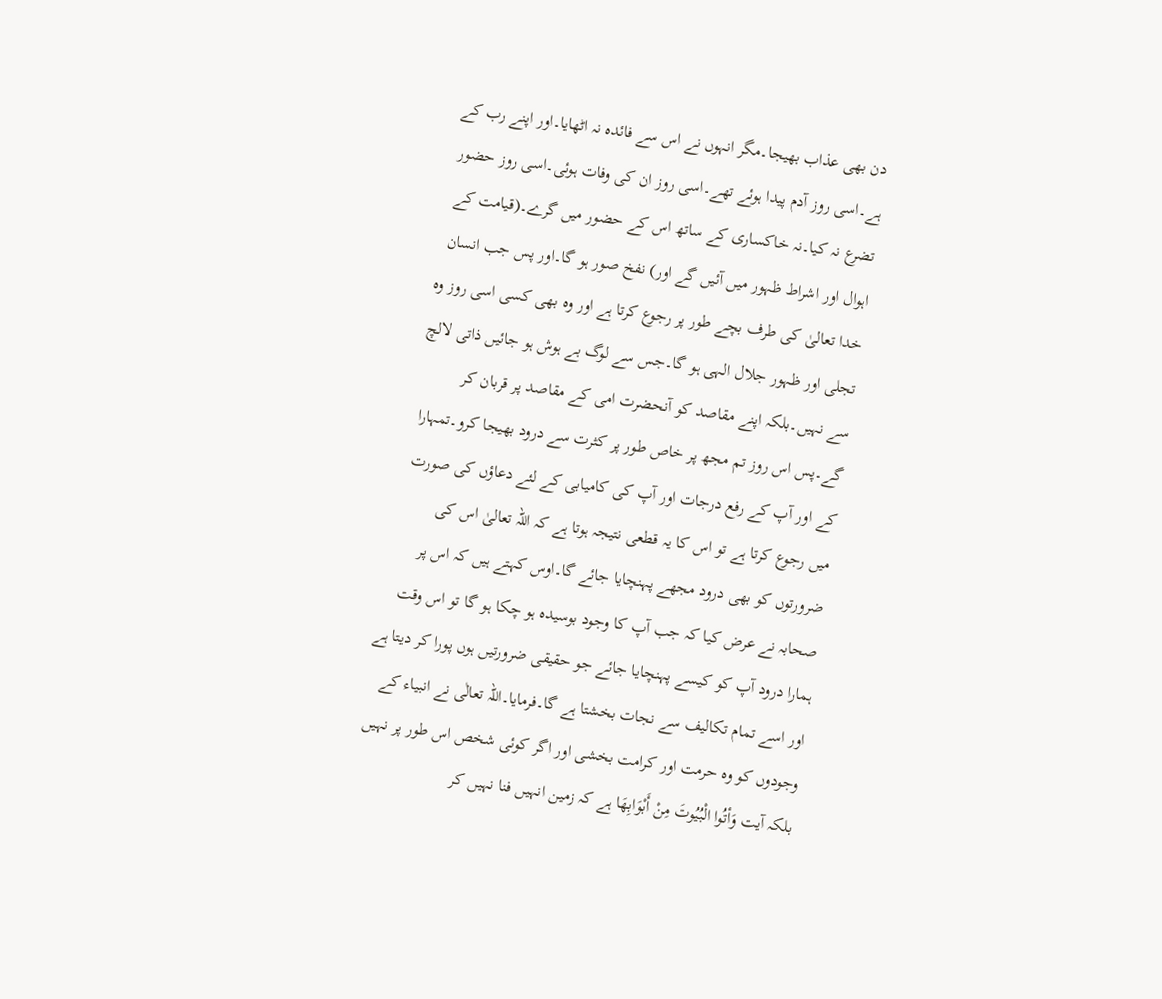دن بھی عذاب بھیجا۔مگر انہوں نے اس سے فائدہ نہ اٹھایا۔اور اپنے رب کے ہے۔اسی روز آدم پیدا ہوئے تھے۔اسی روز ان کی وفات ہوئی۔اسی روز حضور تضرع نہ کیا۔نہ خاکساری کے ساتھ اس کے حضور میں گرے۔(قیامت کے اہوال اور اشراط ظہور میں آئیں گے اور) نفخ صور ہو گا۔اور پس جب انسان خدا تعالیٰ کی طرف بچے طور پر رجوع کرتا ہے اور وہ بھی کسی اسی روز وہ تجلی اور ظہور جلال الہی ہو گا۔جس سے لوگ بے ہوش ہو جائیں ذاتی لالچ سے نہیں۔بلکہ اپنے مقاصد کو آنحضرت امی کے مقاصد پر قربان کر گے۔پس اس روز تم مجھ پر خاص طور پر کثرت سے درود بھیجا کرو۔تمہارا کے اور آپ کے رفع درجات اور آپ کی کامیابی کے لئے دعاؤں کی صورت میں رجوع کرتا ہے تو اس کا یہ قطعی نتیجہ ہوتا ہے کہ اللہ تعالیٰ اس کی ضرورتوں کو بھی درود مجھے پہنچایا جائے گا۔اوس کہتے ہیں کہ اس پر صحابہ نے عرض کیا کہ جب آپ کا وجود بوسیدہ ہو چکا ہو گا تو اس وقت ہمارا درود آپ کو کیسے پہنچایا جائے جو حقیقی ضرورتیں ہوں پورا کر دیتا ہے اور اسے تمام تکالیف سے نجات بخشتا ہے گا۔فرمایا۔اللہ تعالٰی نے انبیاء کے وجودوں کو وہ حرمت اور کرامت بخشی اور اگر کوئی شخص اس طور پر نہیں بلکہ آیت وَأتُوا الْبُيُوتَ مِنْ أَبْوَابِهَا ہے کہ زمین انہیں فنا نہیں کر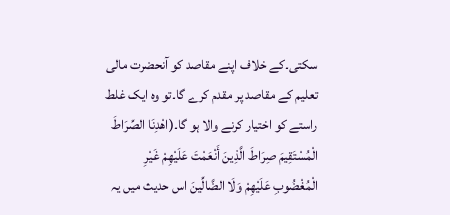سکتی۔کے خلاف اپنے مقاصد کو آنحضرت مالی تعلیم کے مقاصد پر مقدم کرے گا۔تو وہ ایک غلط راستے کو اختیار کرنے والا ہو گا۔(اهْدِنَا الصِّرَاطَ الْمُسْتَقِيمَ صِرَاطَ الَّذِينَ أَنْعَمْتَ عَلَيْهِمْ غَيْرِ الْمُغْضُوبِ عَلَيْهِمْ وَلَا الضَّالِّينَ اس حدیث میں یہ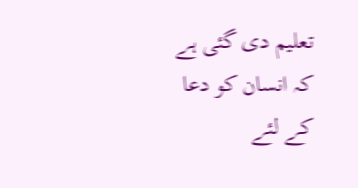تعلیم دی گئی ہے کہ انسان کو دعا کے لئے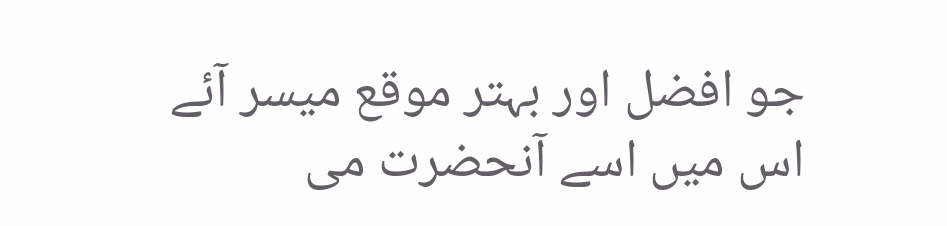جو افضل اور بہتر موقع میسر آئے اس میں اسے آنحضرت می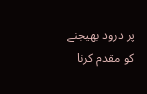پر درود بھیجنے کو مقدم کرنا